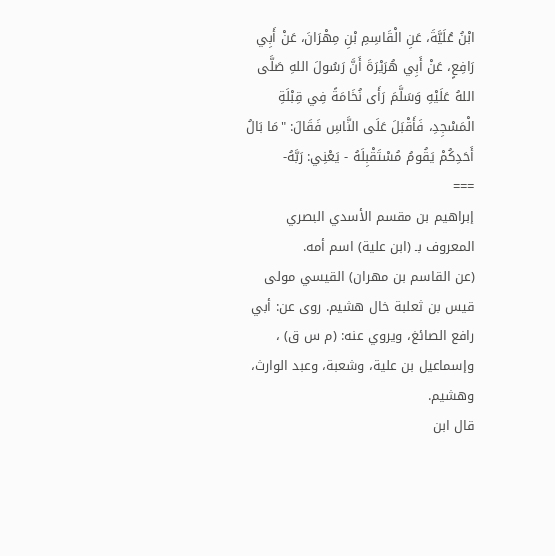ابْنُ عُلَيَّةَ، عَنِ الْقَاسِمِ بْنِ مِهْرَانَ، عَنْ أَبِي رَافِعٍ، عَنْ أَبِي هُرَيْرَةَ أَنَّ رَسُولَ اللهِ صَلَّى اللهُ عَلَيْهِ وَسَلَّمَ رَأَى نُخَامَةً فِي قِبْلَةِ الْمَسْجِدِ، فَأَقْبَلَ عَلَى النَّاسِ فَقَالَ: "مَا بَالُ أَحَدِكُمْ يَقُومُ مُسْتَقْبِلَهُ - يَعْنِي: رَبَّهُ-
===
إبراهيم بن مقسم الأسدي البصري المعروف بـ (ابن علية) اسم أمه.
(عن القاسم بن مهران) القيسي مولى قيس بن ثعلبة خال هشيم. روى عن: أبي رافع الصائغ، ويروي عنه: (م س ق) ، وإسماعيل بن علية، وشعبة، وعبد الوارث، وهشيم.
قال ابن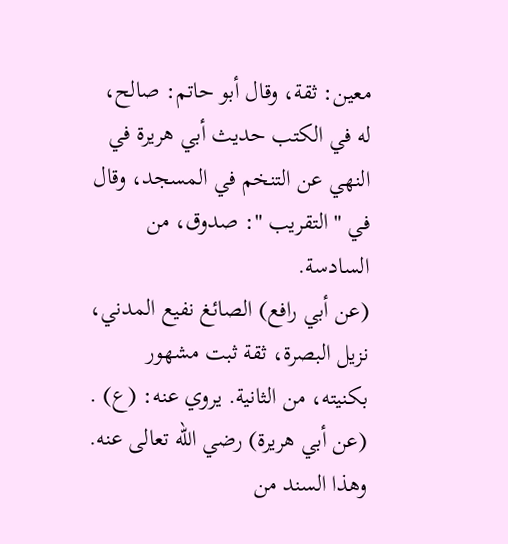معين: ثقة، وقال أبو حاتم: صالح، له في الكتب حديث أبي هريرة في النهي عن التنخم في المسجد، وقال في " التقريب ": صدوق، من السادسة.
(عن أبي رافع) الصائغ نفيع المدني، نزيل البصرة، ثقة ثبت مشهور بكنيته، من الثانية. يروي عنه: (ع) .
(عن أبي هريرة) رضي الله تعالى عنه.
وهذا السند من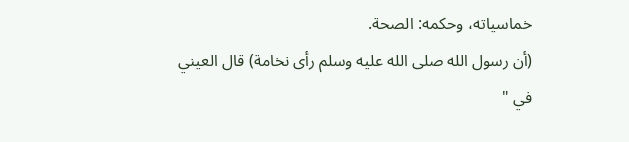خماسياته، وحكمه: الصحة.
(أن رسول الله صلى الله عليه وسلم رأى نخامة) قال العيني في "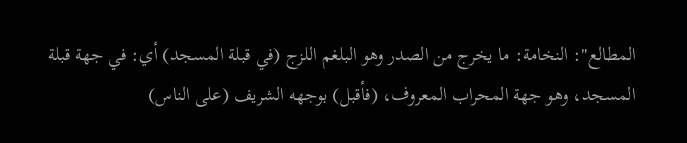المطالع": النخامة: ما يخرج من الصدر وهو البلغم اللزج (في قبلة المسجد) أي: في جهة قبلة المسجد، وهو جهة المحراب المعروف، (فأقبل) بوجهه الشريف (على الناس)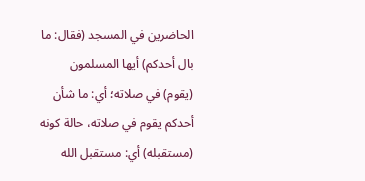الحاضرين في المسجد (فقال: ما بال أحدكم) أيها المسلمون (يقوم) في صلاته؛ أي: ما شأن أحدكم يقوم في صلاته، حالة كونه (مستقبله) أي: مستقبل الله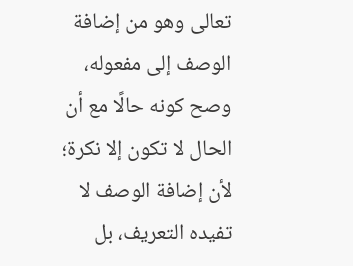تعالى وهو من إضافة الوصف إلى مفعوله، وصح كونه حالًا مع أن الحال لا تكون إلا نكرة؛ لأن إضافة الوصف لا تفيده التعريف، بل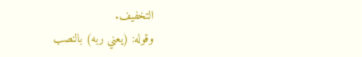التخفيف.
وقوله: (يعني ربه) بالنصب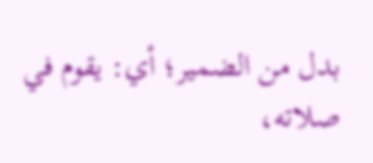بدل من الضمير؛ أي: يقوم في صلاته،